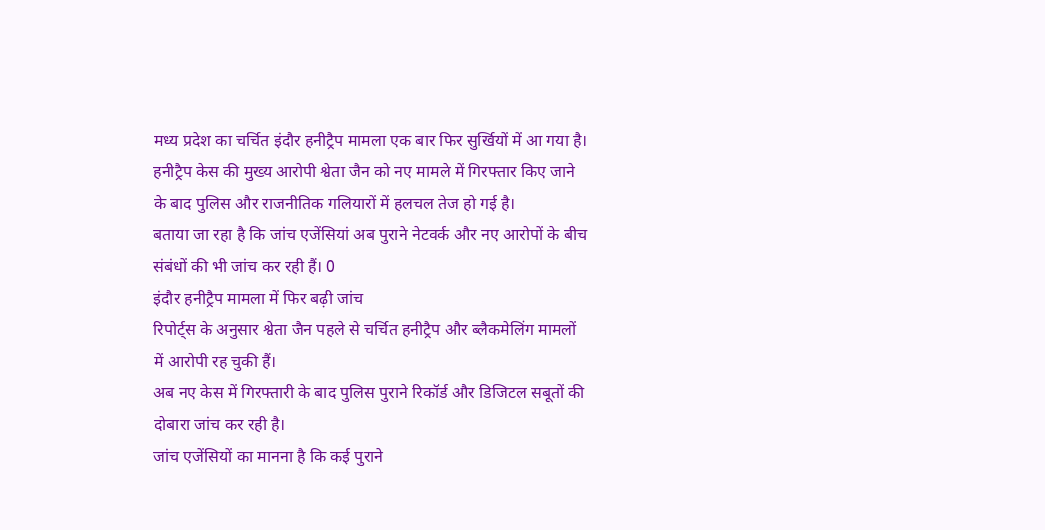मध्य प्रदेश का चर्चित इंदौर हनीट्रैप मामला एक बार फिर सुर्खियों में आ गया है।
हनीट्रैप केस की मुख्य आरोपी श्वेता जैन को नए मामले में गिरफ्तार किए जाने के बाद पुलिस और राजनीतिक गलियारों में हलचल तेज हो गई है।
बताया जा रहा है कि जांच एजेंसियां अब पुराने नेटवर्क और नए आरोपों के बीच संबंधों की भी जांच कर रही हैं। 0
इंदौर हनीट्रैप मामला में फिर बढ़ी जांच
रिपोर्ट्स के अनुसार श्वेता जैन पहले से चर्चित हनीट्रैप और ब्लैकमेलिंग मामलों में आरोपी रह चुकी हैं।
अब नए केस में गिरफ्तारी के बाद पुलिस पुराने रिकॉर्ड और डिजिटल सबूतों की दोबारा जांच कर रही है।
जांच एजेंसियों का मानना है कि कई पुराने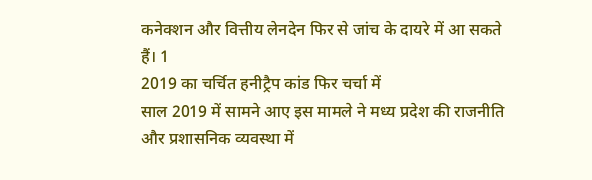कनेक्शन और वित्तीय लेनदेन फिर से जांच के दायरे में आ सकते हैं। 1
2019 का चर्चित हनीट्रैप कांड फिर चर्चा में
साल 2019 में सामने आए इस मामले ने मध्य प्रदेश की राजनीति और प्रशासनिक व्यवस्था में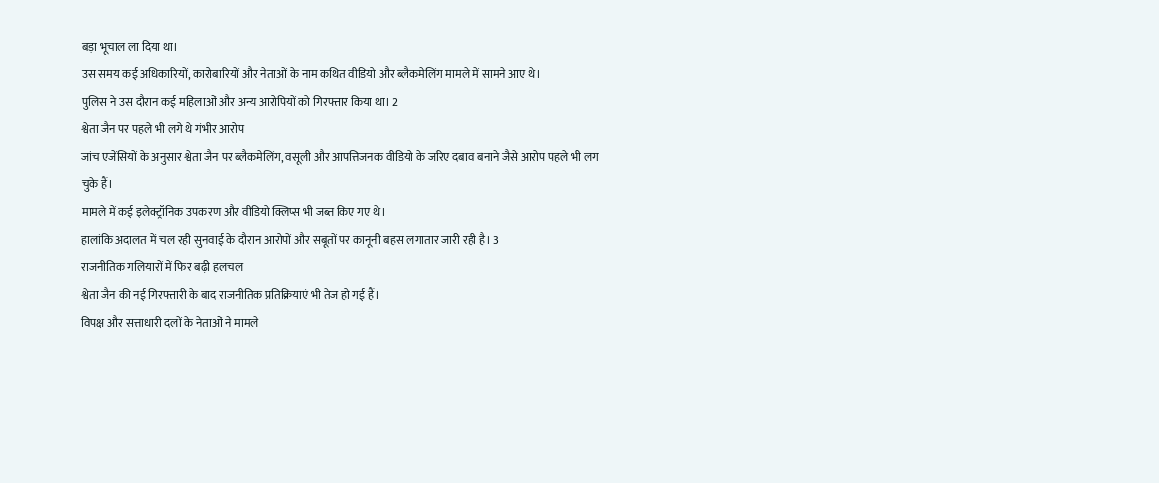बड़ा भूचाल ला दिया था।
उस समय कई अधिकारियों, कारोबारियों और नेताओं के नाम कथित वीडियो और ब्लैकमेलिंग मामले में सामने आए थे।
पुलिस ने उस दौरान कई महिलाओं और अन्य आरोपियों को गिरफ्तार किया था। 2
श्वेता जैन पर पहले भी लगे थे गंभीर आरोप
जांच एजेंसियों के अनुसार श्वेता जैन पर ब्लैकमेलिंग, वसूली और आपत्तिजनक वीडियो के जरिए दबाव बनाने जैसे आरोप पहले भी लग चुके हैं।
मामले में कई इलेक्ट्रॉनिक उपकरण और वीडियो क्लिप्स भी जब्त किए गए थे।
हालांकि अदालत में चल रही सुनवाई के दौरान आरोपों और सबूतों पर कानूनी बहस लगातार जारी रही है। 3
राजनीतिक गलियारों में फिर बढ़ी हलचल
श्वेता जैन की नई गिरफ्तारी के बाद राजनीतिक प्रतिक्रियाएं भी तेज हो गई हैं।
विपक्ष और सत्ताधारी दलों के नेताओं ने मामले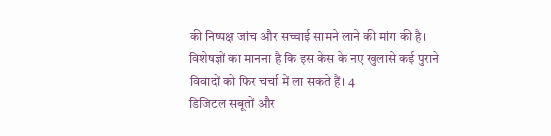की निष्पक्ष जांच और सच्चाई सामने लाने की मांग की है।
विशेषज्ञों का मानना है कि इस केस के नए खुलासे कई पुराने विवादों को फिर चर्चा में ला सकते हैं। 4
डिजिटल सबूतों और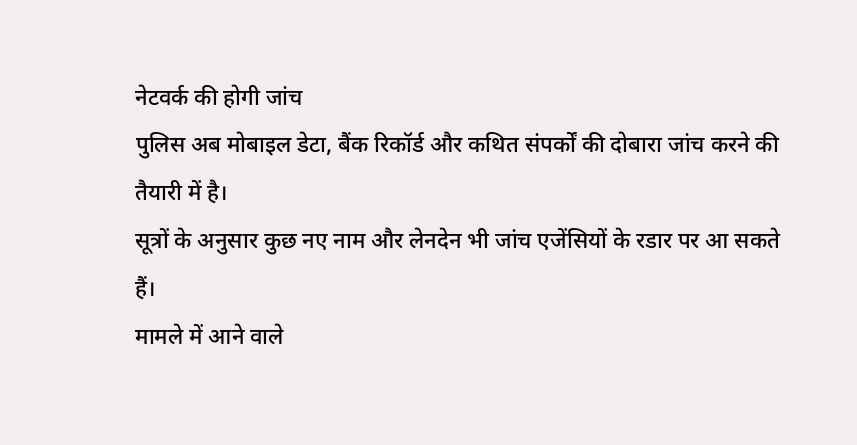नेटवर्क की होगी जांच
पुलिस अब मोबाइल डेटा, बैंक रिकॉर्ड और कथित संपर्कों की दोबारा जांच करने की तैयारी में है।
सूत्रों के अनुसार कुछ नए नाम और लेनदेन भी जांच एजेंसियों के रडार पर आ सकते हैं।
मामले में आने वाले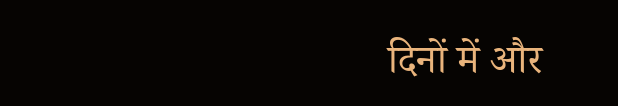दिनों में और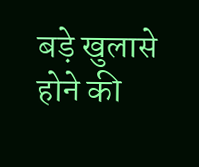बड़े खुलासे होने की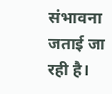संभावना जताई जा रही है।